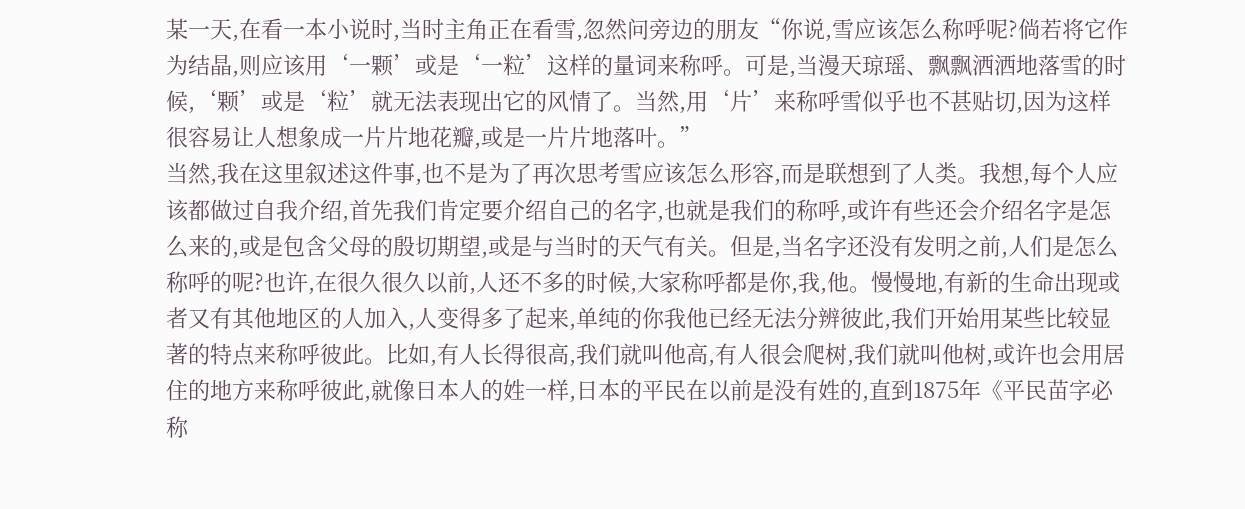某一天,在看一本小说时,当时主角正在看雪,忽然问旁边的朋友“你说,雪应该怎么称呼呢?倘若将它作为结晶,则应该用‘一颗’或是‘一粒’这样的量词来称呼。可是,当漫天琼瑶、飘飘洒洒地落雪的时候,‘颗’或是‘粒’就无法表现出它的风情了。当然,用‘片’来称呼雪似乎也不甚贴切,因为这样很容易让人想象成一片片地花瓣,或是一片片地落叶。”
当然,我在这里叙述这件事,也不是为了再次思考雪应该怎么形容,而是联想到了人类。我想,每个人应该都做过自我介绍,首先我们肯定要介绍自己的名字,也就是我们的称呼,或许有些还会介绍名字是怎么来的,或是包含父母的殷切期望,或是与当时的天气有关。但是,当名字还没有发明之前,人们是怎么称呼的呢?也许,在很久很久以前,人还不多的时候,大家称呼都是你,我,他。慢慢地,有新的生命出现或者又有其他地区的人加入,人变得多了起来,单纯的你我他已经无法分辨彼此,我们开始用某些比较显著的特点来称呼彼此。比如,有人长得很高,我们就叫他高,有人很会爬树,我们就叫他树,或许也会用居住的地方来称呼彼此,就像日本人的姓一样,日本的平民在以前是没有姓的,直到1875年《平民苗字必称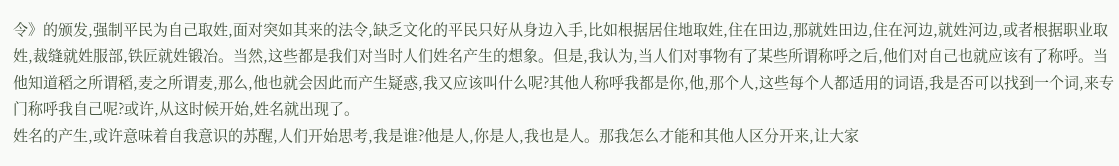令》的颁发,强制平民为自己取姓,面对突如其来的法令,缺乏文化的平民只好从身边入手,比如根据居住地取姓,住在田边,那就姓田边,住在河边,就姓河边,或者根据职业取姓,裁缝就姓服部,铁匠就姓锻冶。当然,这些都是我们对当时人们姓名产生的想象。但是,我认为,当人们对事物有了某些所谓称呼之后,他们对自己也就应该有了称呼。当他知道稻之所谓稻,麦之所谓麦,那么,他也就会因此而产生疑惑,我又应该叫什么呢?其他人称呼我都是你,他,那个人,这些每个人都适用的词语,我是否可以找到一个词,来专门称呼我自己呢?或许,从这时候开始,姓名就出现了。
姓名的产生,或许意味着自我意识的苏醒,人们开始思考,我是谁?他是人,你是人,我也是人。那我怎么才能和其他人区分开来,让大家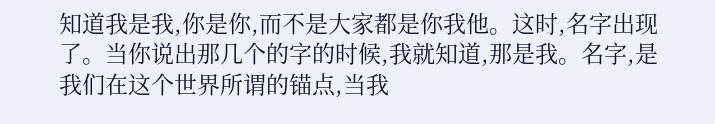知道我是我,你是你,而不是大家都是你我他。这时,名字出现了。当你说出那几个的字的时候,我就知道,那是我。名字,是我们在这个世界所谓的锚点,当我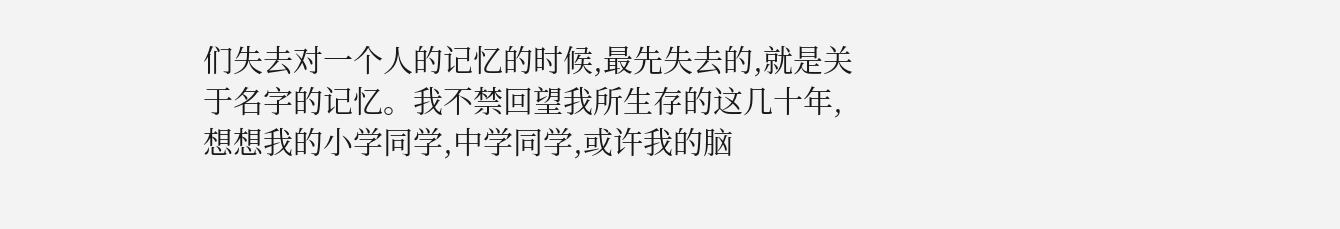们失去对一个人的记忆的时候,最先失去的,就是关于名字的记忆。我不禁回望我所生存的这几十年,想想我的小学同学,中学同学,或许我的脑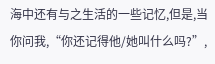海中还有与之生活的一些记忆,但是,当你问我,“你还记得他/她叫什么吗?”,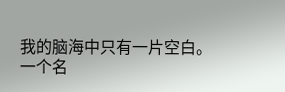我的脑海中只有一片空白。
一个名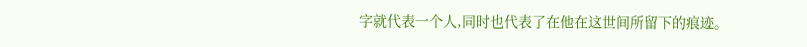字就代表一个人,同时也代表了在他在这世间所留下的痕迹。